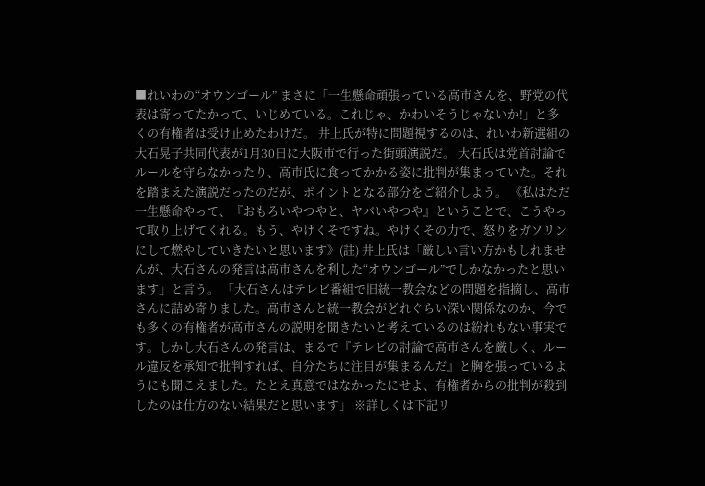■れいわの“オウンゴール” まさに「一生懸命頑張っている高市さんを、野党の代表は寄ってたかって、いじめている。これじゃ、かわいそうじゃないか!」と多くの有権者は受け止めたわけだ。 井上氏が特に問題視するのは、れいわ新選組の大石晃子共同代表が1月30日に大阪市で行った街頭演説だ。 大石氏は党首討論でルールを守らなかったり、高市氏に食ってかかる姿に批判が集まっていた。それを踏まえた演説だったのだが、ポイントとなる部分をご紹介しよう。 《私はただ一生懸命やって、『おもろいやつやと、ヤバいやつや』ということで、こうやって取り上げてくれる。もう、やけくそですね。やけくその力で、怒りをガソリンにして燃やしていきたいと思います》(註) 井上氏は「厳しい言い方かもしれませんが、大石さんの発言は高市さんを利した“オウンゴール”でしかなかったと思います」と言う。 「大石さんはテレビ番組で旧統一教会などの問題を指摘し、高市さんに詰め寄りました。高市さんと統一教会がどれぐらい深い関係なのか、今でも多くの有権者が高市さんの説明を聞きたいと考えているのは紛れもない事実です。しかし大石さんの発言は、まるで『テレビの討論で高市さんを厳しく、ルール違反を承知で批判すれば、自分たちに注目が集まるんだ』と胸を張っているようにも聞こえました。たとえ真意ではなかったにせよ、有権者からの批判が殺到したのは仕方のない結果だと思います」 ※詳しくは下記リ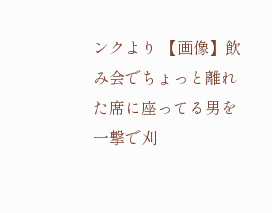ンクより 【画像】飲み会でちょっと離れた席に座ってる男を一撃で刈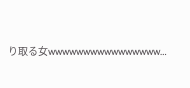り取る女wwwwwwwwwwwwwwww…